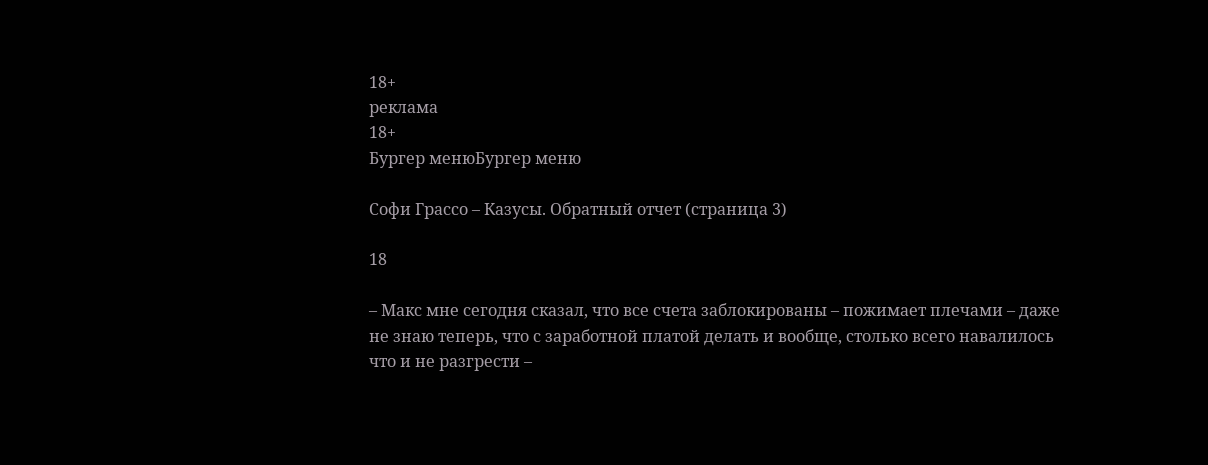18+
реклама
18+
Бургер менюБургер меню

Софи Грассо – Казусы. Обратный отчет (страница 3)

18

– Макс мне сегодня сказал, что все счета заблокированы – пожимает плечами – даже не знаю теперь, что с заработной платой делать и вообще, столько всего навалилось что и не разгрести –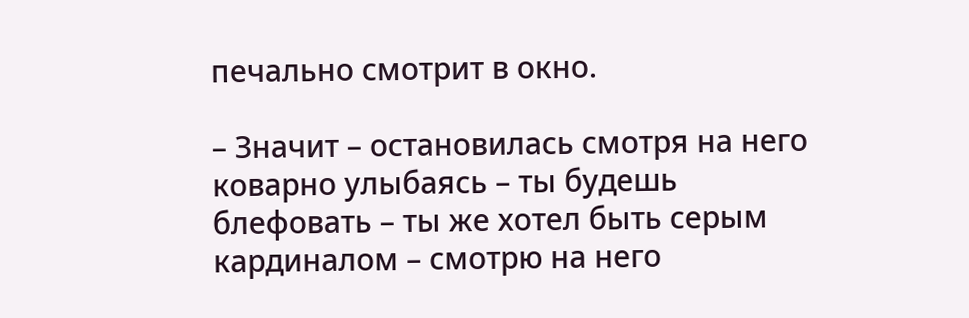печально смотрит в окно.

– Значит – остановилась смотря на него коварно улыбаясь – ты будешь блефовать – ты же хотел быть серым кардиналом – смотрю на него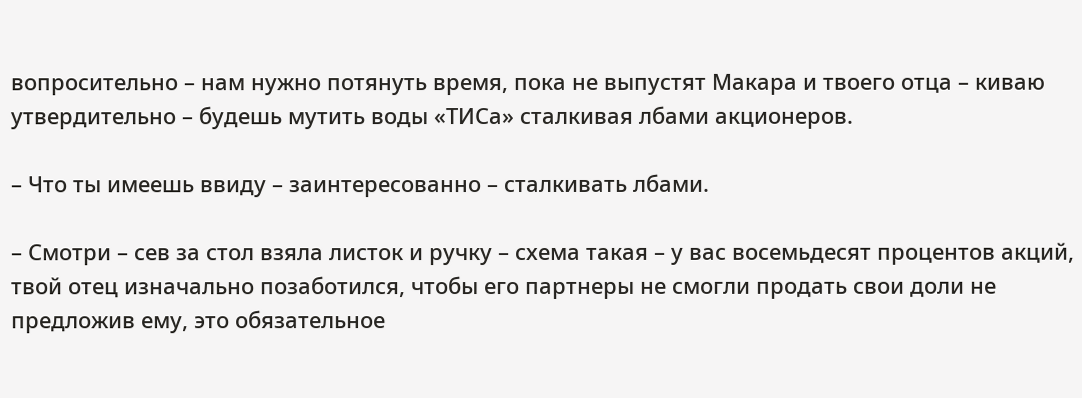вопросительно – нам нужно потянуть время, пока не выпустят Макара и твоего отца – киваю утвердительно – будешь мутить воды «ТИСа» сталкивая лбами акционеров.

– Что ты имеешь ввиду – заинтересованно – сталкивать лбами.

– Смотри – сев за стол взяла листок и ручку – схема такая – у вас восемьдесят процентов акций, твой отец изначально позаботился, чтобы его партнеры не смогли продать свои доли не предложив ему, это обязательное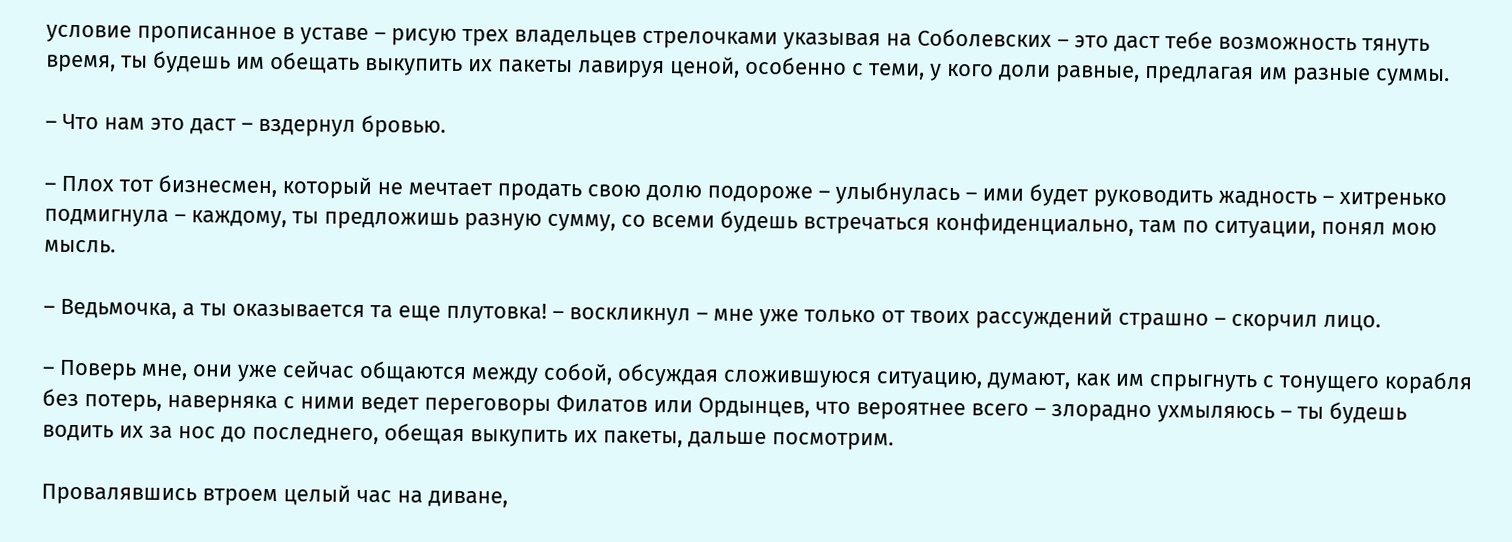условие прописанное в уставе – рисую трех владельцев стрелочками указывая на Соболевских – это даст тебе возможность тянуть время, ты будешь им обещать выкупить их пакеты лавируя ценой, особенно с теми, у кого доли равные, предлагая им разные суммы.

– Что нам это даст – вздернул бровью.

– Плох тот бизнесмен, который не мечтает продать свою долю подороже – улыбнулась – ими будет руководить жадность – хитренько подмигнула – каждому, ты предложишь разную сумму, со всеми будешь встречаться конфиденциально, там по ситуации, понял мою мысль.

– Ведьмочка, а ты оказывается та еще плутовка! – воскликнул – мне уже только от твоих рассуждений страшно – скорчил лицо.

– Поверь мне, они уже сейчас общаются между собой, обсуждая сложившуюся ситуацию, думают, как им спрыгнуть с тонущего корабля без потерь, наверняка с ними ведет переговоры Филатов или Ордынцев, что вероятнее всего – злорадно ухмыляюсь – ты будешь водить их за нос до последнего, обещая выкупить их пакеты, дальше посмотрим.

Провалявшись втроем целый час на диване,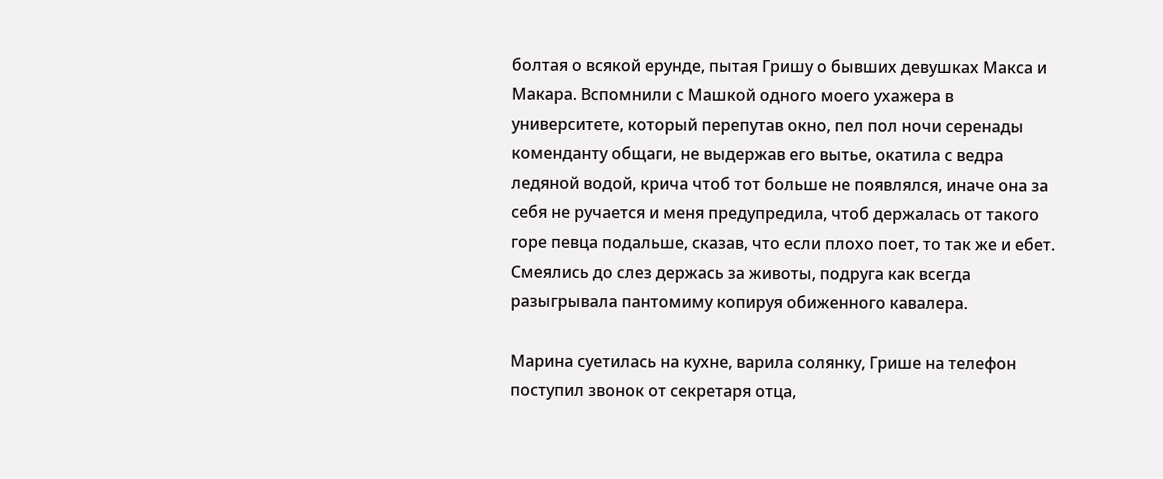болтая о всякой ерунде, пытая Гришу о бывших девушках Макса и Макара. Вспомнили с Машкой одного моего ухажера в университете, который перепутав окно, пел пол ночи серенады коменданту общаги, не выдержав его вытье, окатила с ведра ледяной водой, крича чтоб тот больше не появлялся, иначе она за себя не ручается и меня предупредила, чтоб держалась от такого горе певца подальше, сказав, что если плохо поет, то так же и ебет. Смеялись до слез держась за животы, подруга как всегда разыгрывала пантомиму копируя обиженного кавалера.

Марина суетилась на кухне, варила солянку, Грише на телефон поступил звонок от секретаря отца,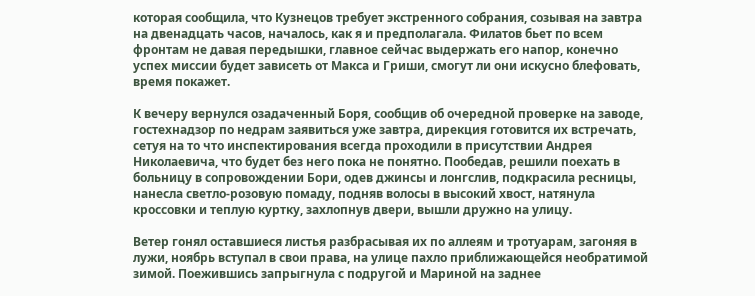которая сообщила, что Кузнецов требует экстренного собрания, созывая на завтра на двенадцать часов, началось, как я и предполагала. Филатов бьет по всем фронтам не давая передышки, главное сейчас выдержать его напор, конечно успех миссии будет зависеть от Макса и Гриши, смогут ли они искусно блефовать, время покажет.

К вечеру вернулся озадаченный Боря, сообщив об очередной проверке на заводе, гостехнадзор по недрам заявиться уже завтра, дирекция готовится их встречать, сетуя на то что инспектирования всегда проходили в присутствии Андрея Николаевича, что будет без него пока не понятно. Пообедав, решили поехать в больницу в сопровождении Бори, одев джинсы и лонгслив, подкрасила ресницы, нанесла светло-розовую помаду, подняв волосы в высокий хвост, натянула кроссовки и теплую куртку, захлопнув двери, вышли дружно на улицу.

Ветер гонял оставшиеся листья разбрасывая их по аллеям и тротуарам, загоняя в лужи, ноябрь вступал в свои права, на улице пахло приближающейся необратимой зимой. Поежившись запрыгнула с подругой и Мариной на заднее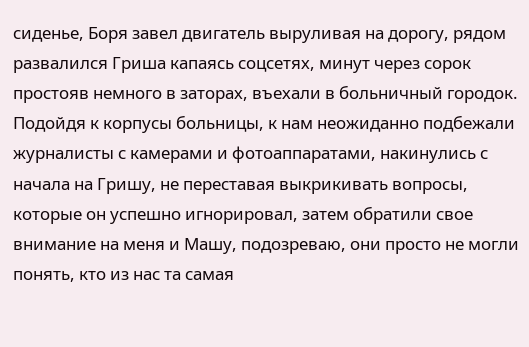сиденье, Боря завел двигатель выруливая на дорогу, рядом развалился Гриша капаясь соцсетях, минут через сорок простояв немного в заторах, въехали в больничный городок. Подойдя к корпусы больницы, к нам неожиданно подбежали журналисты с камерами и фотоаппаратами, накинулись с начала на Гришу, не переставая выкрикивать вопросы, которые он успешно игнорировал, затем обратили свое внимание на меня и Машу, подозреваю, они просто не могли понять, кто из нас та самая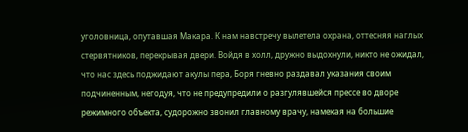уголовница, опутавшая Макара. К нам навстречу вылетела охрана, оттесняя наглых стервятников, перекрывая двери. Войдя в холл, дружно выдохнули, никто не ожидал, что нас здесь поджидают акулы пера, Боря гневно раздавал указания своим подчиненным, негодуя, что не предупредили о разгулявшейся прессе во дворе режимного объекта, судорожно звонил главному врачу, намекая на большие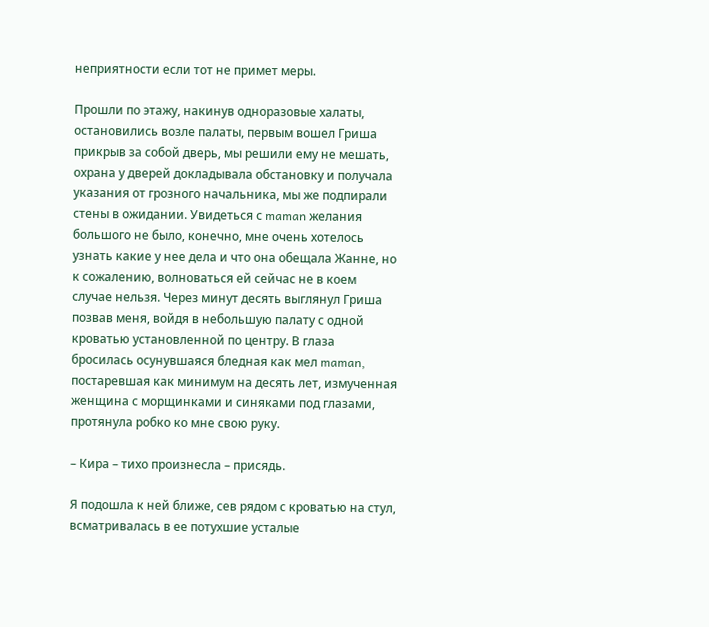неприятности если тот не примет меры.

Прошли по этажу, накинув одноразовые халаты, остановились возле палаты, первым вошел Гриша прикрыв за собой дверь, мы решили ему не мешать, охрана у дверей докладывала обстановку и получала указания от грозного начальника, мы же подпирали стены в ожидании. Увидеться с maman желания большого не было, конечно, мне очень хотелось узнать какие у нее дела и что она обещала Жанне, но к сожалению, волноваться ей сейчас не в коем случае нельзя. Через минут десять выглянул Гриша позвав меня, войдя в небольшую палату с одной кроватью установленной по центру. В глаза бросилась осунувшаяся бледная как мел maman, постаревшая как минимум на десять лет, измученная женщина с морщинками и синяками под глазами, протянула робко ко мне свою руку.

– Кира – тихо произнесла – присядь.

Я подошла к ней ближе, сев рядом с кроватью на стул, всматривалась в ее потухшие усталые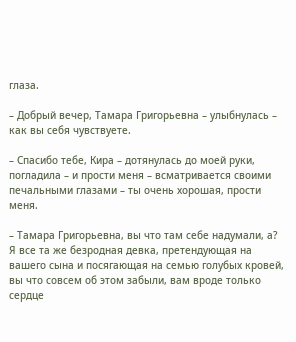глаза.

– Добрый вечер, Тамара Григорьевна – улыбнулась – как вы себя чувствуете.

– Спасибо тебе, Кира – дотянулась до моей руки, погладила – и прости меня – всматривается своими печальными глазами – ты очень хорошая, прости меня.

– Тамара Григорьевна, вы что там себе надумали, а? Я все та же безродная девка, претендующая на вашего сына и посягающая на семью голубых кровей, вы что совсем об этом забыли, вам вроде только сердце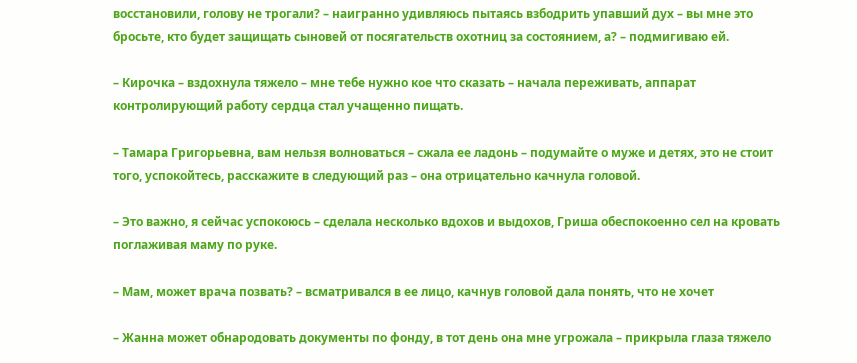восстановили, голову не трогали? – наигранно удивляюсь пытаясь взбодрить упавший дух – вы мне это бросьте, кто будет защищать сыновей от посягательств охотниц за состоянием, а? – подмигиваю ей.

– Кирочка – вздохнула тяжело – мне тебе нужно кое что сказать – начала переживать, аппарат контролирующий работу сердца стал учащенно пищать.

– Тамара Григорьевна, вам нельзя волноваться – сжала ее ладонь – подумайте о муже и детях, это не стоит того, успокойтесь, расскажите в следующий раз – она отрицательно качнула головой.

– Это важно, я сейчас успокоюсь – сделала несколько вдохов и выдохов, Гриша обеспокоенно сел на кровать поглаживая маму по руке.

– Мам, может врача позвать? – всматривался в ее лицо, качнув головой дала понять, что не хочет

– Жанна может обнародовать документы по фонду, в тот день она мне угрожала – прикрыла глаза тяжело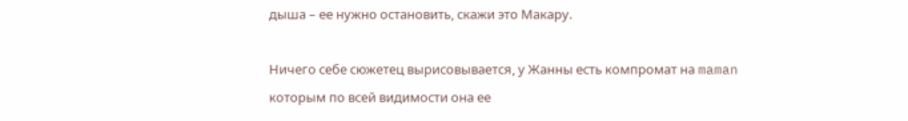дыша – ее нужно остановить, скажи это Макару.

Ничего себе сюжетец вырисовывается, у Жанны есть компромат на maman которым по всей видимости она ее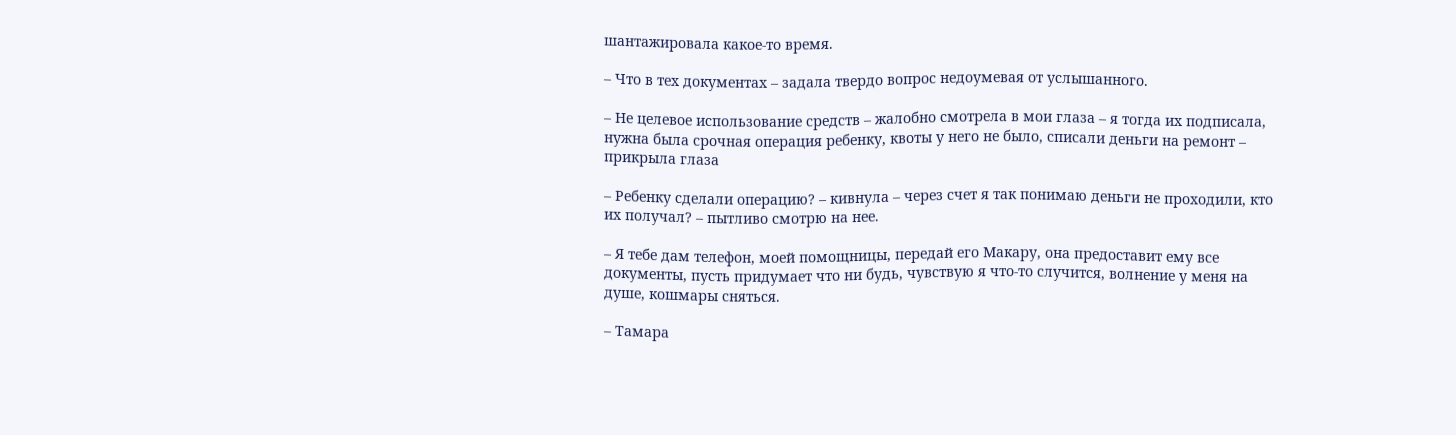шантажировала какое-то время.

– Что в тех документах – задала твердо вопрос недоумевая от услышанного.

– Не целевое использование средств – жалобно смотрела в мои глаза – я тогда их подписала, нужна была срочная операция ребенку, квоты у него не было, списали деньги на ремонт – прикрыла глаза

– Ребенку сделали операцию? – кивнула – через счет я так понимаю деньги не проходили, кто их получал? – пытливо смотрю на нее.

– Я тебе дам телефон, моей помощницы, передай его Макару, она предоставит ему все документы, пусть придумает что ни будь, чувствую я что-то случится, волнение у меня на душе, кошмары сняться.

– Тамара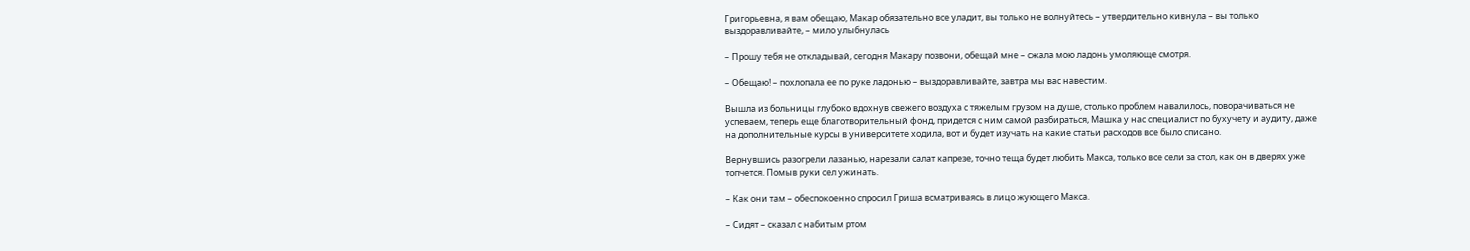Григорьевна, я вам обещаю, Макар обязательно все уладит, вы только не волнуйтесь – утвердительно кивнула – вы только выздоравливайте, – мило улыбнулась

– Прошу тебя не откладывай, сегодня Макару позвони, обещай мне – сжала мою ладонь умоляюще смотря.

– Обещаю! – похлопала ее по руке ладонью – выздоравливайте, завтра мы вас навестим.

Вышла из больницы глубоко вдохнув свежего воздуха с тяжелым грузом на душе, столько проблем навалилось, поворачиваться не успеваем, теперь еще благотворительный фонд, придется с ним самой разбираться, Машка у нас специалист по бухучету и аудиту, даже на дополнительные курсы в университете ходила, вот и будет изучать на какие статьи расходов все было списано.

Вернувшись разогрели лазанью, нарезали салат капрезе, точно теща будет любить Макса, только все сели за стол, как он в дверях уже топчется. Помыв руки сел ужинать.

– Как они там – обеспокоенно спросил Гриша всматриваясь в лицо жующего Макса.

– Сидят – сказал с набитым ртом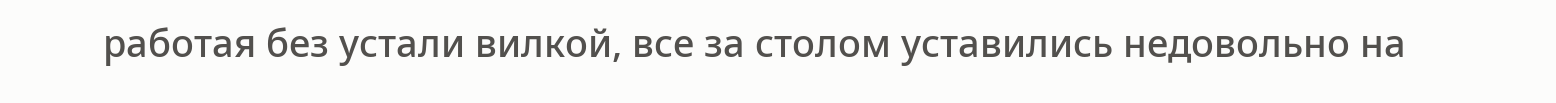работая без устали вилкой, все за столом уставились недовольно на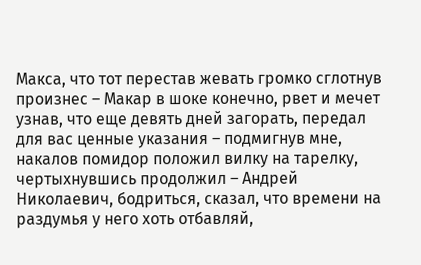Макса, что тот перестав жевать громко сглотнув произнес – Макар в шоке конечно, рвет и мечет узнав, что еще девять дней загорать, передал для вас ценные указания – подмигнув мне, накалов помидор положил вилку на тарелку, чертыхнувшись продолжил – Андрей Николаевич, бодриться, сказал, что времени на раздумья у него хоть отбавляй,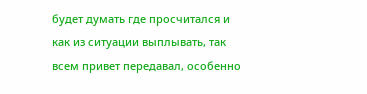будет думать где просчитался и как из ситуации выплывать, так всем привет передавал, особенно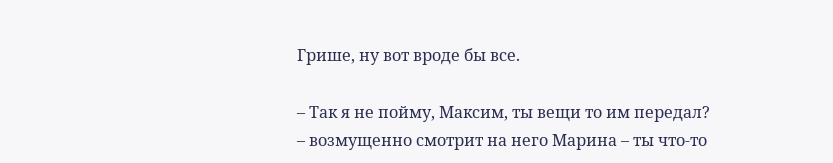Грише, ну вот вроде бы все.

– Так я не пойму, Максим, ты вещи то им передал? – возмущенно смотрит на него Марина – ты что-то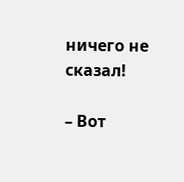ничего не сказал!

– Вот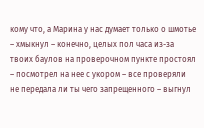кому что, а Марина у нас думает только о шмотье – хмыкнул – конечно, целых пол часа из-за твоих баулов на проверочном пункте простоял – посмотрел на нее с укором – все проверяли не передала ли ты чего запрещенного – выгнул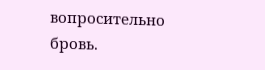вопросительно бровь.